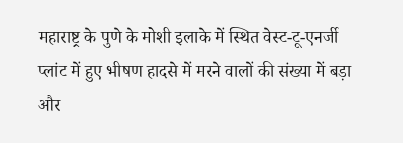महाराष्ट्र के पुणे के मोशी इलाके में स्थित वेस्ट-टू-एनर्जी प्लांट में हुए भीषण हादसे में मरने वालों की संख्या में बड़ा और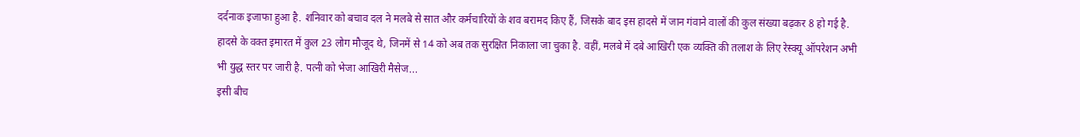दर्दनाक इजाफा हुआ है. शनिवार को बचाव दल ने मलबे से सात और कर्मचारियों के शव बरामद किए हैं, जिसके बाद इस हादसे में जान गंवाने वालों की कुल संख्या बढ़कर 8 हो गई है. हादसे के वक्त इमारत में कुल 23 लोग मौजूद थे, जिनमें से 14 को अब तक सुरक्षित निकाला जा चुका है. वहीं, मलबे में दबे आखिरी एक व्यक्ति की तलाश के लिए रेस्क्यू ऑपरेशन अभी भी युद्ध स्तर पर जारी है. पत्नी को भेजा आखिरी मैसेज...
इसी बीच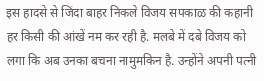इस हादसे से जिंदा बाहर निकले विजय सपकाळ की कहानी हर किसी की आंखें नम कर रही है. मलबे में दबे विजय को लगा कि अब उनका बचना नामुमकिन है. उन्होंने अपनी पत्नी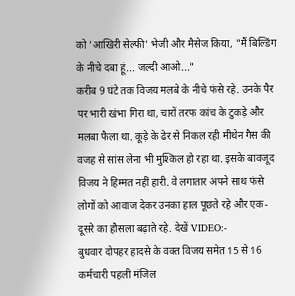को 'आखिरी सेल्फी' भेजी और मैसेज किया, "मैं बिल्डिंग के नीचे दबा हूं... जल्दी आओ..."
करीब 9 घंटे तक विजय मलबे के नीचे फंसे रहे. उनके पैर पर भारी खंभा गिरा था, चारों तरफ कांच के टुकड़े और मलबा फैला था. कूड़े के ढेर से निकल रही मीथेन गैस की वजह से सांस लेना भी मुश्किल हो रहा था. इसके बावजूद विजय ने हिम्मत नहीं हारी. वे लगातार अपने साथ फंसे लोगों को आवाज देकर उनका हाल पूछते रहे और एक-दूसरे का हौसला बढ़ाते रहे. देखें VIDEO:-
बुधवार दोपहर हादसे के वक्त विजय समेत 15 से 16 कर्मचारी पहली मंजिल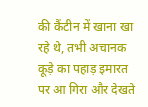की कैंटीन में खाना खा रहे थे, तभी अचानक कूड़े का पहाड़ इमारत पर आ गिरा और देखते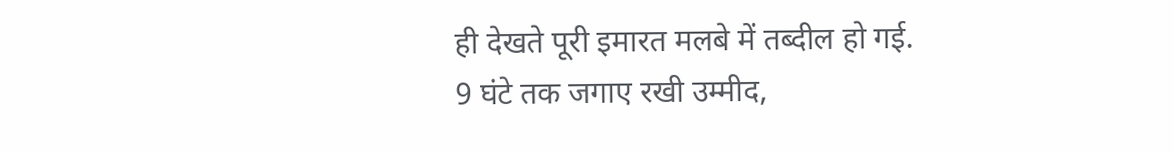ही देखते पूरी इमारत मलबे में तब्दील हो गई.
9 घंटे तक जगाए रखी उम्मीद,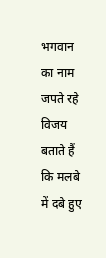भगवान का नाम जपते रहे
विजय बताते हैं कि मलबे में दबे हुए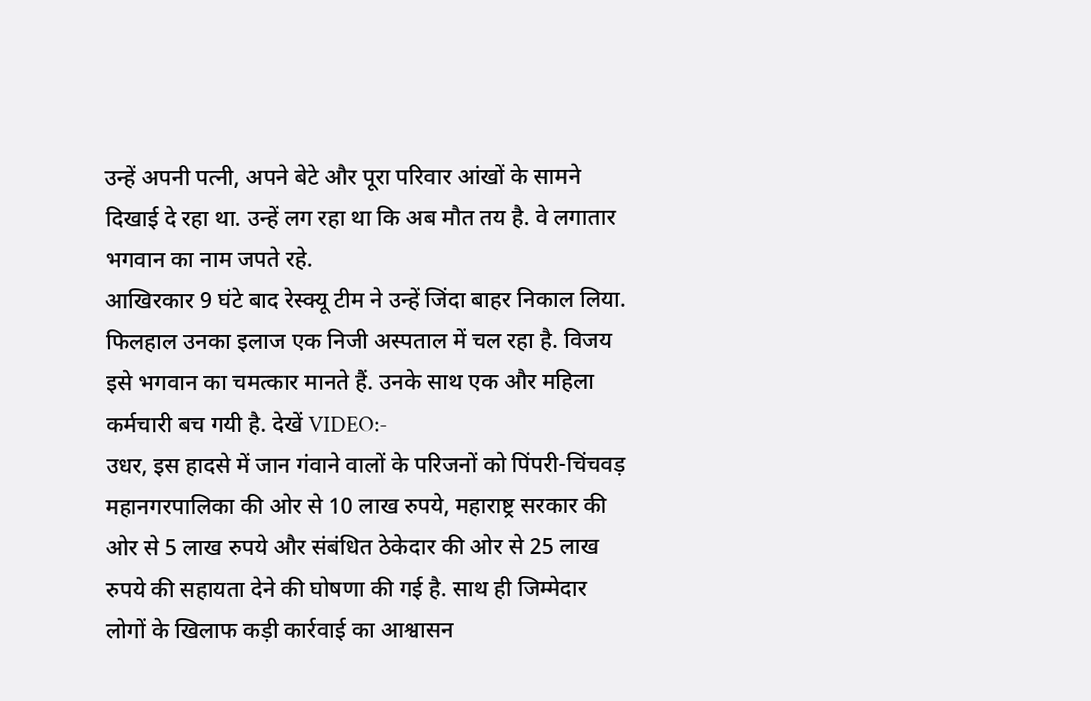उन्हें अपनी पत्नी, अपने बेटे और पूरा परिवार आंखों के सामने दिखाई दे रहा था. उन्हें लग रहा था कि अब मौत तय है. वे लगातार भगवान का नाम जपते रहे.
आखिरकार 9 घंटे बाद रेस्क्यू टीम ने उन्हें जिंदा बाहर निकाल लिया. फिलहाल उनका इलाज एक निजी अस्पताल में चल रहा है. विजय इसे भगवान का चमत्कार मानते हैं. उनके साथ एक और महिला कर्मचारी बच गयी है. देखें VIDEO:-
उधर, इस हादसे में जान गंवाने वालों के परिजनों को पिंपरी-चिंचवड़ महानगरपालिका की ओर से 10 लाख रुपये, महाराष्ट्र सरकार की ओर से 5 लाख रुपये और संबंधित ठेकेदार की ओर से 25 लाख रुपये की सहायता देने की घोषणा की गई है. साथ ही जिम्मेदार लोगों के खिलाफ कड़ी कार्रवाई का आश्वासन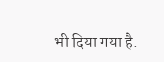भी दिया गया है.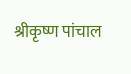श्रीकृष्ण पांचाल